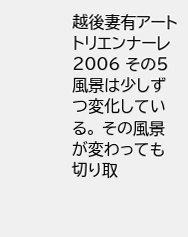越後妻有アートトリエンナーレ2006 その5
風景は少しずつ変化している。 その風景が変わっても切り取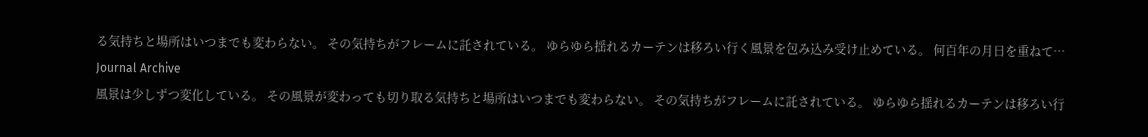る気持ちと場所はいつまでも変わらない。 その気持ちがフレームに託されている。 ゆらゆら揺れるカーテンは移ろい行く風景を包み込み受け止めている。 何百年の月日を重ねて…
Journal Archive
風景は少しずつ変化している。 その風景が変わっても切り取る気持ちと場所はいつまでも変わらない。 その気持ちがフレームに託されている。 ゆらゆら揺れるカーテンは移ろい行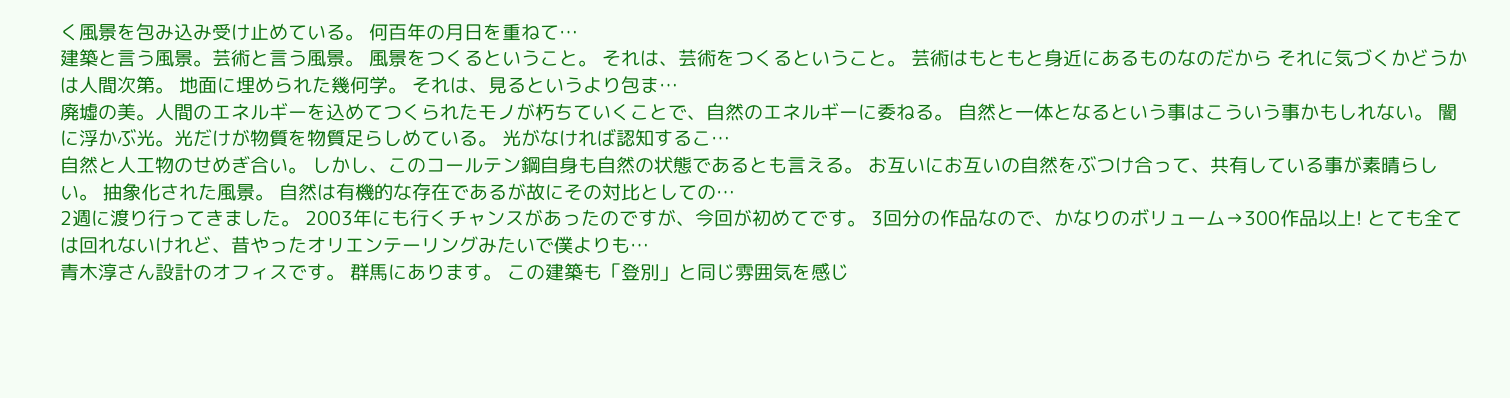く風景を包み込み受け止めている。 何百年の月日を重ねて…
建築と言う風景。芸術と言う風景。 風景をつくるということ。 それは、芸術をつくるということ。 芸術はもともと身近にあるものなのだから それに気づくかどうかは人間次第。 地面に埋められた幾何学。 それは、見るというより包ま…
廃墟の美。人間のエネルギーを込めてつくられたモノが朽ちていくことで、自然のエネルギーに委ねる。 自然と一体となるという事はこういう事かもしれない。 闇に浮かぶ光。光だけが物質を物質足らしめている。 光がなければ認知するこ…
自然と人工物のせめぎ合い。 しかし、このコールテン鋼自身も自然の状態であるとも言える。 お互いにお互いの自然をぶつけ合って、共有している事が素晴らしい。 抽象化された風景。 自然は有機的な存在であるが故にその対比としての…
2週に渡り行ってきました。 2003年にも行くチャンスがあったのですが、今回が初めてです。 3回分の作品なので、かなりのボリューム→300作品以上! とても全ては回れないけれど、昔やったオリエンテーリングみたいで僕よりも…
青木淳さん設計のオフィスです。 群馬にあります。 この建築も「登別」と同じ雰囲気を感じ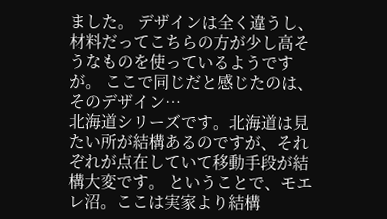ました。 デザインは全く違うし、材料だってこちらの方が少し高そうなものを使っているようですが。 ここで同じだと感じたのは、そのデザイン…
北海道シリーズです。北海道は見たい所が結構あるのですが、それぞれが点在していて移動手段が結構大変です。 ということで、モエレ沼。ここは実家より結構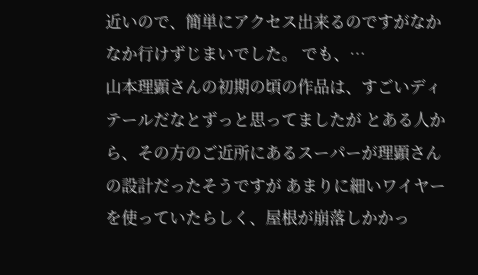近いので、簡単にアクセス出来るのですがなかなか行けずじまいでした。 でも、…
山本理顕さんの初期の頃の作品は、すごいディテールだなとずっと思ってましたが とある人から、その方のご近所にあるスーパーが理顕さんの設計だったそうですが あまりに細いワイヤーを使っていたらしく、屋根が崩落しかかっ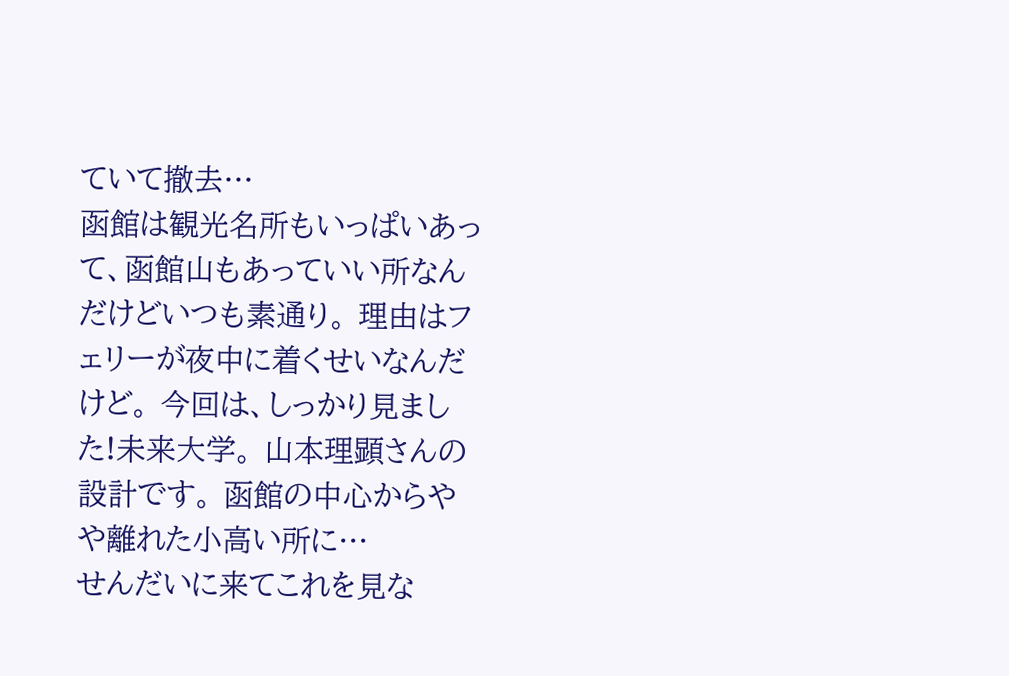ていて撤去…
函館は観光名所もいっぱいあって、函館山もあっていい所なんだけどいつも素通り。 理由はフェリーが夜中に着くせいなんだけど。 今回は、しっかり見ました!未来大学。 山本理顕さんの設計です。 函館の中心からやや離れた小高い所に…
せんだいに来てこれを見な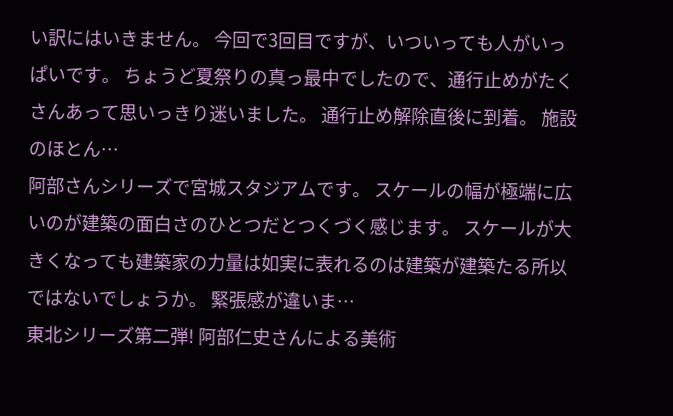い訳にはいきません。 今回で3回目ですが、いついっても人がいっぱいです。 ちょうど夏祭りの真っ最中でしたので、通行止めがたくさんあって思いっきり迷いました。 通行止め解除直後に到着。 施設のほとん…
阿部さんシリーズで宮城スタジアムです。 スケールの幅が極端に広いのが建築の面白さのひとつだとつくづく感じます。 スケールが大きくなっても建築家の力量は如実に表れるのは建築が建築たる所以ではないでしょうか。 緊張感が違いま…
東北シリーズ第二弾! 阿部仁史さんによる美術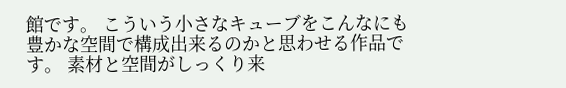館です。 こういう小さなキューブをこんなにも豊かな空間で構成出来るのかと思わせる作品です。 素材と空間がしっくり来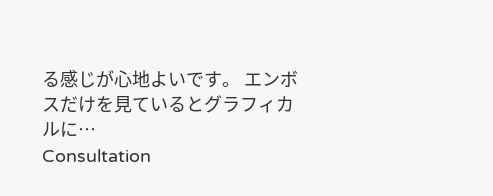る感じが心地よいです。 エンボスだけを見ているとグラフィカルに…
Consultation